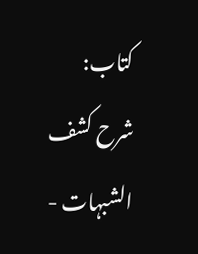کتاب: شرح کشف الشبہات -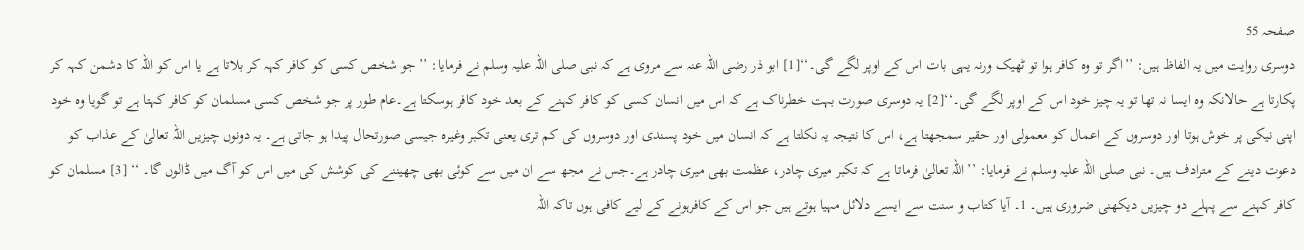صفحہ 55
دوسری روایت میں یہ الفاظ ہیں: ’’اگر تو وہ کافر ہوا تو ٹھیک ورنہ یہی بات اس کے اوپر لگے گی۔‘‘[1] ابو ذر رضی اللہ عنہ سے مروی ہے کہ نبی صلی اللہ علیہ وسلم نے فرمایا: ’’جو شخص کسی کو کافر کہہ کر بلاتا ہے یا اس کو اللہ کا دشمن کہہ کر پکارتا ہے حالانکہ وہ ایسا نہ تھا تو یہ چیز خود اس کے اوپر لگے گی۔‘‘[2] یہ دوسری صورت بہت خطرناک ہے کہ اس میں انسان کسی کو کافر کہنے کے بعد خود کافر ہوسکتا ہے۔عام طور پر جو شخص کسی مسلمان کو کافر کہتا ہے تو گویا وہ خود اپنی نیکی پر خوش ہوتا اور دوسروں کے اعمال کو معمولی اور حقیر سمجھتا ہے، اس کا نتیجہ یہ نکلتا ہے کہ انسان میں خود پسندی اور دوسروں کی کم تری یعنی تکبر وغیرہ جیسی صورتحال پیدا ہو جاتی ہے۔ یہ دونوں چیزیں اللہ تعالیٰ کے عذاب کو دعوت دینے کے مترادف ہیں۔ نبی صلی اللہ علیہ وسلم نے فرمایا: ’’اللہ تعالیٰ فرماتا ہے کہ تکبر میری چادر، عظمت بھی میری چادر ہے۔جس نے مجھ سے ان میں سے کوئی بھی چھیننے کی کوشش کی میں اس کو آگ میں ڈالوں گا۔ ‘‘ [3] مسلمان کو کافر کہنے سے پہلے دو چیزیں دیکھنی ضروری ہیں۔ 1۔ آیا کتاب و سنت سے ایسے دلائل مہیا ہوتے ہیں جو اس کے کافرہونے کے لیے کافی ہوں تاکہ اللہ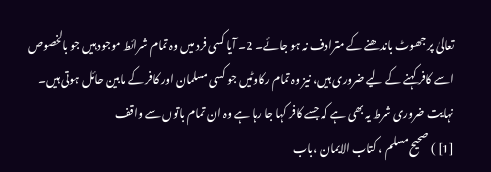تعالیٰ پر جھوٹ باندھنے کے مترادف نہ ہو جائے۔ 2۔ آیا کسی فرد میں وہ تمام شرائط موجود ہیں جو بالخصوص اسے کافر کہنے کے لیے ضروری ہیں، نیز وہ تمام رکاوٹیں جو کسی مسلمان اور کافر کے مابین حائل ہوتی ہیں۔ نہایت ضروری شرط یہ بھی ہے کہ جسے کافر کہا جا رہا ہے وہ ان تمام باتوں سے واقف
[1] ) صحیح مسلم ، کتاب الایمان ،باب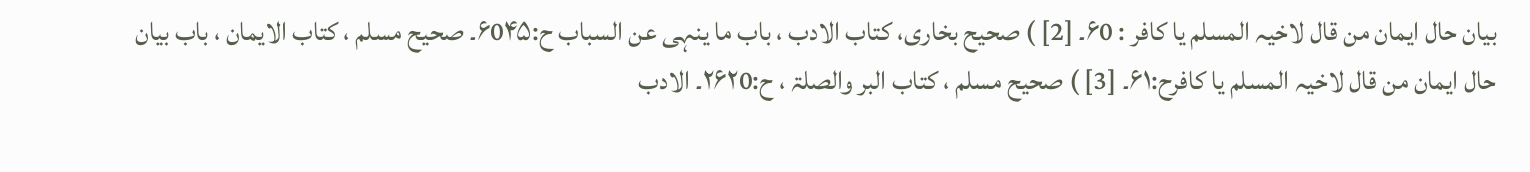بیان حال ایمان من قال لاخیہ المسلم یا کافر : ۶0۔ [2] ) صحیح بخاری، کتاب الادب ، باب ما ینہی عن السباب ح:۶0۴۵۔ صحیح مسلم ، کتاب الایمان ، باب بیان حال ایمان من قال لاخیہ المسلم یا کافرح:۶۱۔ [3] ) صحیح مسلم ، کتاب البر والصلۃ ، ح:۲۶۲0۔ الادب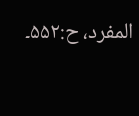المفرد، ح:۵۵۲۔